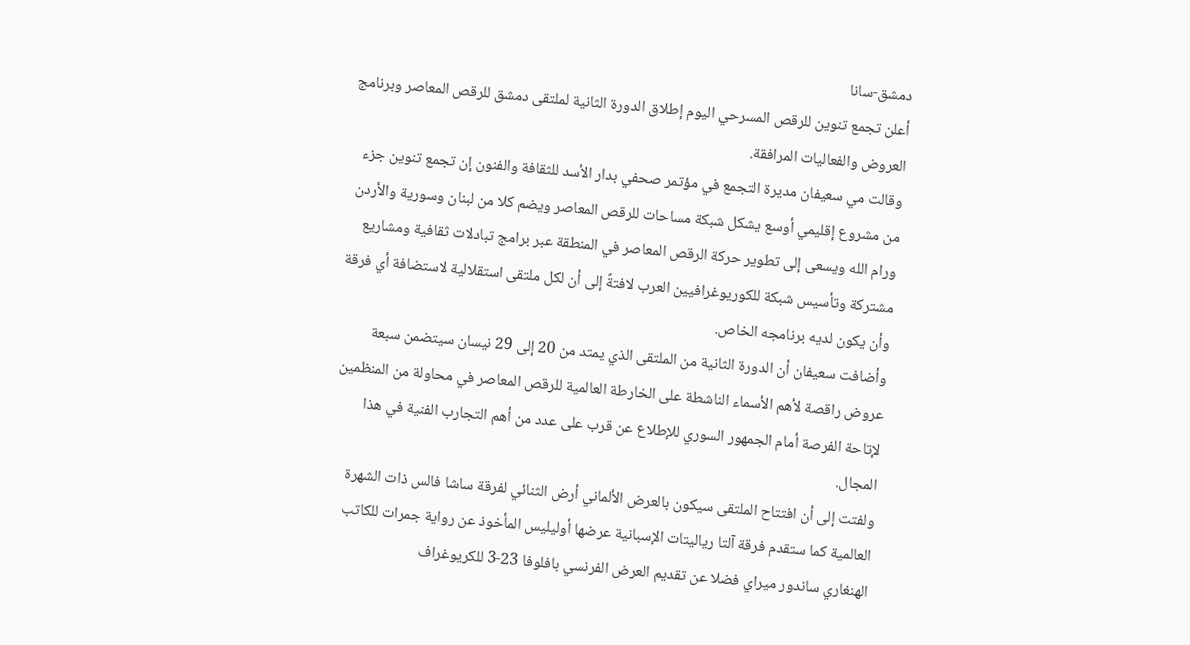دمشق-سانا
أعلن تجمع تنوين للرقص المسرحي اليوم إطلاق الدورة الثانية لملتقى دمشق للرقص المعاصر وبرنامج العروض والفعاليات المرافقة.
وقالت مي سعيفان مديرة التجمع في مؤتمر صحفي بدار الأسد للثقافة والفنون إن تجمع تنوين جزء من مشروع إقليمي أوسع يشكل شبكة مساحات للرقص المعاصر ويضم كلا من لبنان وسورية والأردن ورام الله ويسعى إلى تطوير حركة الرقص المعاصر في المنطقة عبر برامج تبادلات ثقافية ومشاريع مشتركة وتأسيس شبكة للكوريوغرافيين العرب لافتةً إلى أن لكل ملتقى استقلالية لاستضافة أي فرقة وأن يكون لديه برنامجه الخاص.
وأضافت سعيفان أن الدورة الثانية من الملتقى الذي يمتد من 20 إلى 29 نيسان سيتضمن سبعة عروض راقصة لأهم الأسماء الناشطة على الخارطة العالمية للرقص المعاصر في محاولة من المنظمين لإتاحة الفرصة أمام الجمهور السوري للإطلاع عن قرب على عدد من أهم التجارب الفنية في هذا المجال.
ولفتت إلى أن افتتاح الملتقى سيكون بالعرض الألماني أرض الثنائي لفرقة ساشا فالس ذات الشهرة العالمية كما ستقدم فرقة آلتا رياليتات الإسبانية عرضها أوليليس المأخوذ عن رواية جمرات للكاتب الهنغاري ساندور ميراي فضلا عن تقديم العرض الفرنسي بافلوفا 23-3 للكريوغراف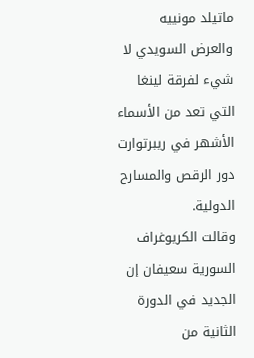ماتيلد مونييه والعرض السويدي لا شيء لفرقة لينغا التي تعد من الأسماء الأشهر في ريبرتوارت دور الرقص والمسارح الدولية.
وقالت الكريوغراف السورية سعيفان إن الجديد في الدورة الثانية من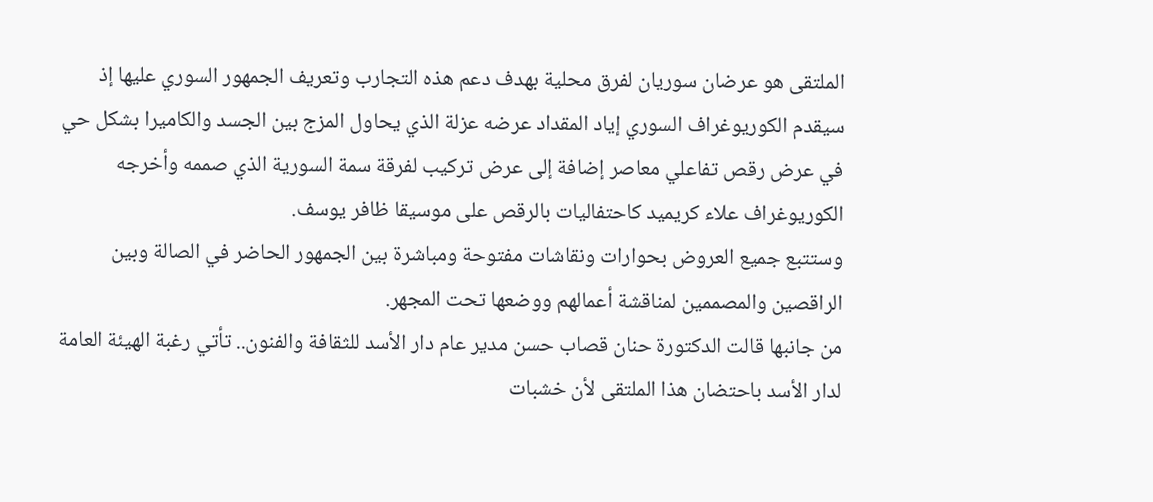الملتقى هو عرضان سوريان لفرق محلية بهدف دعم هذه التجارب وتعريف الجمهور السوري عليها إذ سيقدم الكوريوغراف السوري إياد المقداد عرضه عزلة الذي يحاول المزج بين الجسد والكاميرا بشكل حي في عرض رقص تفاعلي معاصر إضافة إلى عرض تركيب لفرقة سمة السورية الذي صممه وأخرجه الكوريوغراف علاء كريميد كاحتفاليات بالرقص على موسيقا ظافر يوسف.
وستتبع جميع العروض بحوارات ونقاشات مفتوحة ومباشرة بين الجمهور الحاضر في الصالة وبين الراقصين والمصممين لمناقشة أعمالهم ووضعها تحت المجهر.
من جانبها قالت الدكتورة حنان قصاب حسن مدير عام دار الأسد للثقافة والفنون.. تأتي رغبة الهيئة العامة لدار الأسد باحتضان هذا الملتقى لأن خشبات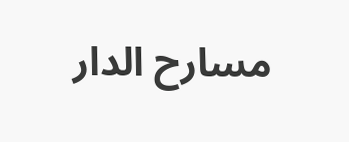مسارح الدار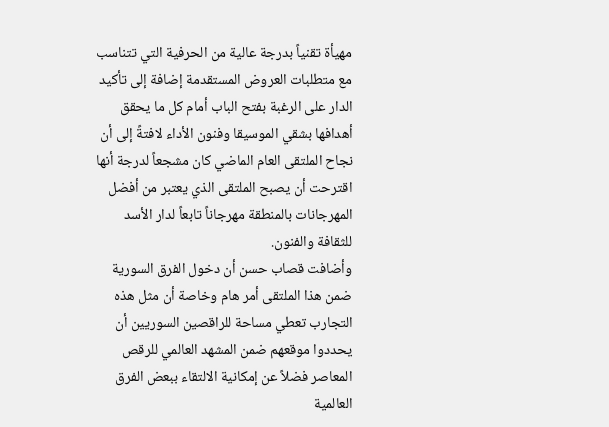مهيأة تقنياً بدرجة عالية من الحرفية التي تتناسب مع متطلبات العروض المستقدمة إضافة إلى تأكيد الدار على الرغبة بفتح الباب أمام كل ما يحقق أهدافها بشقي الموسيقا وفنون الأداء لافتةً إلى أن نجاح الملتقى العام الماضي كان مشجعاً لدرجة أنها اقترحت أن يصبح الملتقى الذي يعتبر من أفضل المهرجانات بالمنطقة مهرجاناً تابعاً لدار الأسد للثقافة والفنون.
وأضافت قصاب حسن أن دخول الفرق السورية ضمن هذا الملتقى أمر هام وخاصة أن مثل هذه التجارب تعطي مساحة للراقصين السوريين أن يحددوا موقعهم ضمن المشهد العالمي للرقص المعاصر فضلاً عن إمكانية الالتقاء ببعض الفرق العالمية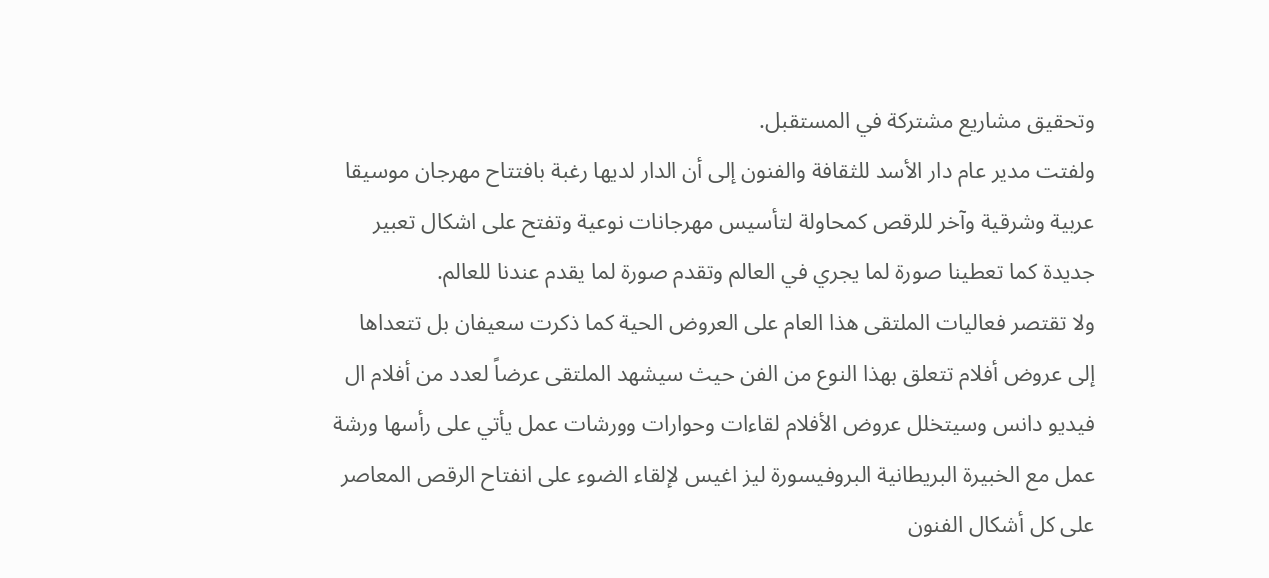وتحقيق مشاريع مشتركة في المستقبل.
ولفتت مدير عام دار الأسد للثقافة والفنون إلى أن الدار لديها رغبة بافتتاح مهرجان موسيقا عربية وشرقية وآخر للرقص كمحاولة لتأسيس مهرجانات نوعية وتفتح على اشكال تعبير جديدة كما تعطينا صورة لما يجري في العالم وتقدم صورة لما يقدم عندنا للعالم.
ولا تقتصر فعاليات الملتقى هذا العام على العروض الحية كما ذكرت سعيفان بل تتعداها إلى عروض أفلام تتعلق بهذا النوع من الفن حيث سيشهد الملتقى عرضاً لعدد من أفلام ال فيديو دانس وسيتخلل عروض الأفلام لقاءات وحوارات وورشات عمل يأتي على رأسها ورشة عمل مع الخبيرة البريطانية البروفيسورة ليز اغيس لإلقاء الضوء على انفتاح الرقص المعاصر على كل أشكال الفنون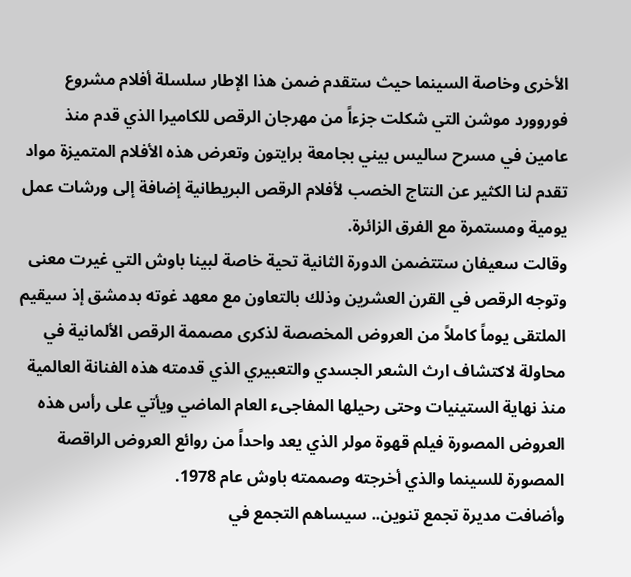الأخرى وخاصة السينما حيث ستقدم ضمن هذا الإطار سلسلة أفلام مشروع فوروورد موشن التي شكلت جزءاً من مهرجان الرقص للكاميرا الذي قدم منذ عامين في مسرح ساليس بيني بجامعة برايتون وتعرض هذه الأفلام المتميزة مواد تقدم لنا الكثير عن النتاج الخصب لأفلام الرقص البريطانية إضافة إلى ورشات عمل يومية ومستمرة مع الفرق الزائرة.
وقالت سعيفان ستتضمن الدورة الثانية تحية خاصة لبينا باوش التي غيرت معنى وتوجه الرقص في القرن العشرين وذلك بالتعاون مع معهد غوته بدمشق إذ سيقيم الملتقى يوماً كاملاً من العروض المخصصة لذكرى مصممة الرقص الألمانية في محاولة لاكتشاف ارث الشعر الجسدي والتعبيري الذي قدمته هذه الفنانة العالمية منذ نهاية الستينيات وحتى رحيلها المفاجىء العام الماضي ويأتي على رأس هذه العروض المصورة فيلم قهوة مولر الذي يعد واحداً من روائع العروض الراقصة المصورة للسينما والذي أخرجته وصممته باوش عام 1978.
وأضافت مديرة تجمع تنوين.. سيساهم التجمع في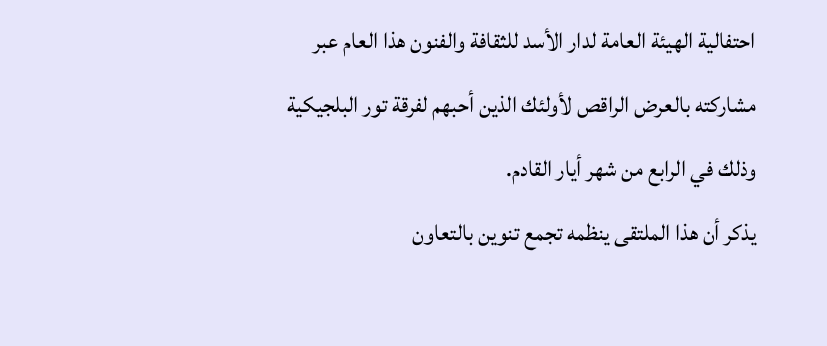احتفالية الهيئة العامة لدار الأسد للثقافة والفنون هذا العام عبر مشاركته بالعرض الراقص لأولئك الذين أحبهم لفرقة تور البلجيكية وذلك في الرابع من شهر أيار القادم.
يذكر أن هذا الملتقى ينظمه تجمع تنوين بالتعاون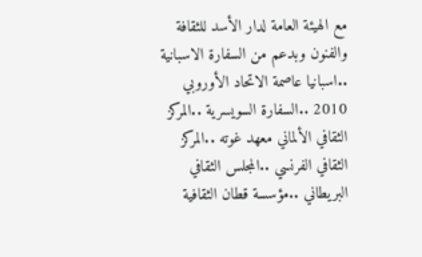مع الهيئة العامة لدار الأسد للثقافة والفنون وبدعم من السفارة الاسبانية ..اسبانيا عاصمة الاتحاد الأوروبي 2010 ..السفارة السويسرية ..المركز الثقافي الألماني معهد غوته ..المركز الثقافي الفرنسي ..المجلس الثقافي البريطاني ..مؤسسة قطان الثقافية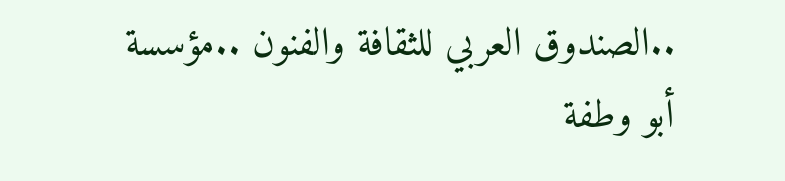..الصندوق العربي للثقافة والفنون ..مؤسسة أبو وطفة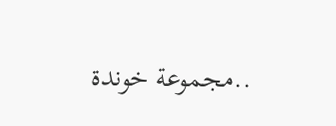..مجموعة خوندة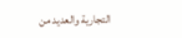التجارية والعديد من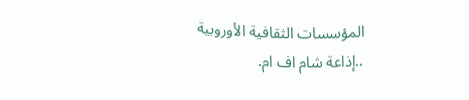المؤسسات الثقافية الأوروبية ..إذاعة شام اف ام.